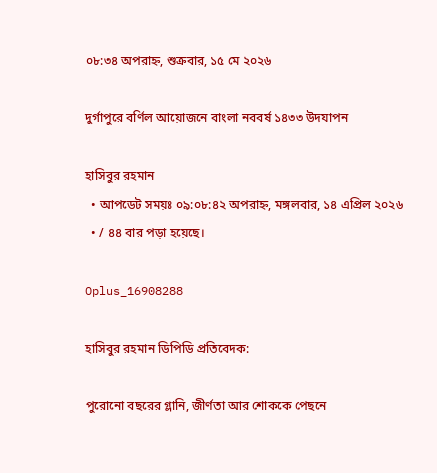০৮:৩৪ অপরাহ্ন, শুক্রবার, ১৫ মে ২০২৬

দুর্গাপুরে বর্ণিল আয়োজনে বাংলা নববর্ষ ১৪৩৩ উদযাপন

হাসিবুর রহমান
  • আপডেট সময়ঃ ০৯:০৮:৪২ অপরাহ্ন, মঙ্গলবার, ১৪ এপ্রিল ২০২৬
  • / ৪৪ বার পড়া হয়েছে।

Oplus_16908288

হাসিবুর রহমান ডিপিডি প্রতিবেদক:

পুরোনো বছরের গ্লানি, জীর্ণতা আর শোককে পেছনে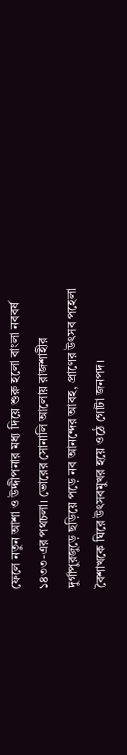ফেলে নতুন আশা ও উদ্দীপনার মধ্য দিয়ে শুরু হলো বাংলা নববর্ষ ১৪৩৩-এর পথচলা। ভোরের সোনালি আলোয় রাজশাহীর দুর্গাপুরজুড়ে ছড়িয়ে পড়ে নব আনন্দের আবহ, প্রাণের উৎসব পহেলা বৈশাখকে ঘিরে উৎসবমুখর হয়ে ওঠে গোটা জনপদ।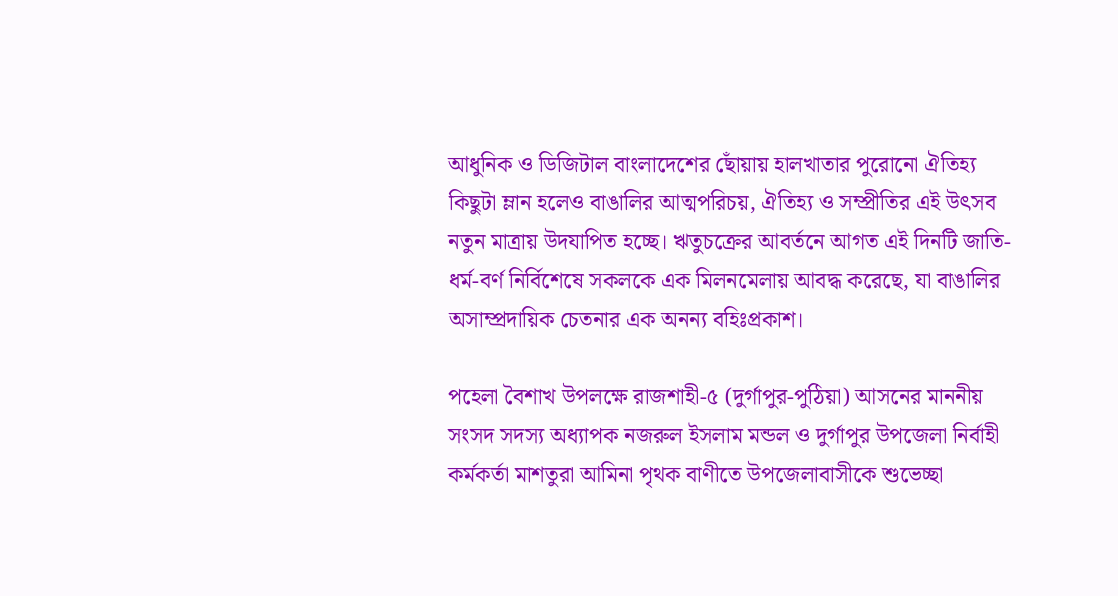আধুনিক ও ডিজিটাল বাংলাদেশের ছোঁয়ায় হালখাতার পুরোনো ঐতিহ্য কিছুটা ম্লান হলেও বাঙালির আত্মপরিচয়, ঐতিহ্য ও সম্প্রীতির এই উৎসব নতুন মাত্রায় উদযাপিত হচ্ছে। ঋতুচক্রের আবর্তনে আগত এই দিনটি জাতি-ধর্ম-বর্ণ নির্বিশেষে সকলকে এক মিলনমেলায় আবদ্ধ করেছে, যা বাঙালির অসাম্প্রদায়িক চেতনার এক অনন্য বহিঃপ্রকাশ।

পহেলা বৈশাখ উপলক্ষে রাজশাহী-৫ (দুর্গাপুর-পুঠিয়া) আসনের মাননীয় সংসদ সদস্য অধ্যাপক নজরুল ইসলাম মন্ডল ও দুর্গাপুর উপজেলা নির্বাহী কর্মকর্তা মাশতুরা আমিনা পৃথক বাণীতে উপজেলাবাসীকে শুভেচ্ছা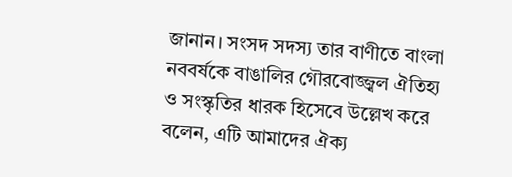জানান। সংসদ সদস্য তার বাণীতে বাংলা নববর্ষকে বাঙালির গৌরবোজ্জ্বল ঐতিহ্য ও সংস্কৃতির ধারক হিসেবে উল্লেখ করে বলেন, এটি আমাদের ঐক্য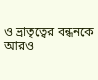ও ভ্রাতৃত্বের বন্ধনকে আরও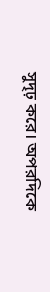সুদৃঢ় করে। অপরদিকে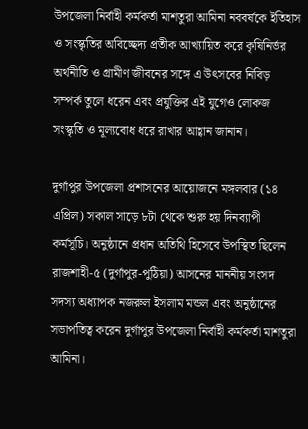উপজেলা নির্বাহী কর্মকর্তা মাশতুরা আমিনা নববর্ষকে ইতিহাস ও সংস্কৃতির অবিচ্ছেদ্য প্রতীক আখ্যায়িত করে কৃষিনির্ভর অর্থনীতি ও গ্রামীণ জীবনের সঙ্গে এ উৎসবের নিবিড় সম্পর্ক তুলে ধরেন এবং প্রযুক্তির এই যুগেও লোকজ সংস্কৃতি ও মূল্যবোধ ধরে রাখার আহ্বান জানান।

দুর্গাপুর উপজেলা প্রশাসনের আয়োজনে মঙ্গলবার (১৪ এপ্রিল) সকাল সাড়ে ৮টা থেকে শুরু হয় দিনব্যাপী কর্মসূচি। অনুষ্ঠানে প্রধান অতিথি হিসেবে উপস্থিত ছিলেন রাজশাহী-৫ (দুর্গাপুর-পুঠিয়া) আসনের মাননীয় সংসদ সদস্য অধ্যাপক নজরুল ইসলাম মন্ডল এবং অনুষ্ঠানের সভাপতিত্ব করেন দুর্গাপুর উপজেলা নির্বাহী কর্মকর্তা মাশতুরা আমিনা।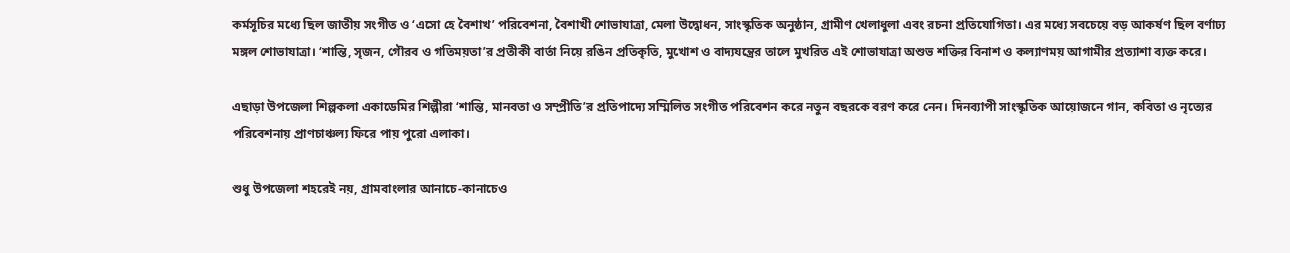কর্মসূচির মধ্যে ছিল জাতীয় সংগীত ও ‘এসো হে বৈশাখ’ পরিবেশনা, বৈশাখী শোভাযাত্রা, মেলা উদ্বোধন, সাংস্কৃতিক অনুষ্ঠান, গ্রামীণ খেলাধুলা এবং রচনা প্রতিযোগিতা। এর মধ্যে সবচেয়ে বড় আকর্ষণ ছিল বর্ণাঢ্য মঙ্গল শোভাযাত্রা। ‘শান্তি, সৃজন, গৌরব ও গতিময়তা’র প্রতীকী বার্তা নিয়ে রঙিন প্রতিকৃতি, মুখোশ ও বাদ্যযন্ত্রের তালে মুখরিত এই শোভাযাত্রা অশুভ শক্তির বিনাশ ও কল্যাণময় আগামীর প্রত্যাশা ব্যক্ত করে।

এছাড়া উপজেলা শিল্পকলা একাডেমির শিল্পীরা ‘শান্তি, মানবতা ও সম্প্রীতি’র প্রতিপাদ্যে সম্মিলিত সংগীত পরিবেশন করে নতুন বছরকে বরণ করে নেন। দিনব্যাপী সাংস্কৃতিক আয়োজনে গান, কবিতা ও নৃত্যের পরিবেশনায় প্রাণচাঞ্চল্য ফিরে পায় পুরো এলাকা।

শুধু উপজেলা শহরেই নয়, গ্রামবাংলার আনাচে-কানাচেও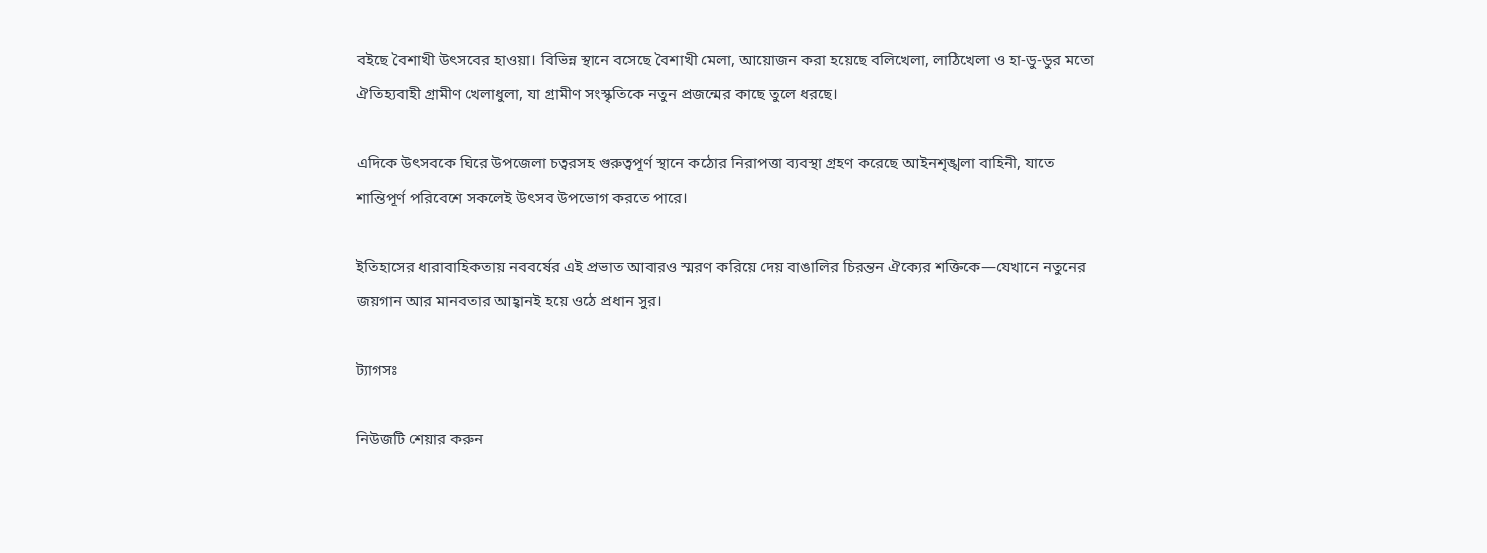বইছে বৈশাখী উৎসবের হাওয়া। বিভিন্ন স্থানে বসেছে বৈশাখী মেলা, আয়োজন করা হয়েছে বলিখেলা, লাঠিখেলা ও হা-ডু-ডুর মতো ঐতিহ্যবাহী গ্রামীণ খেলাধুলা, যা গ্রামীণ সংস্কৃতিকে নতুন প্রজন্মের কাছে তুলে ধরছে।

এদিকে উৎসবকে ঘিরে উপজেলা চত্বরসহ গুরুত্বপূর্ণ স্থানে কঠোর নিরাপত্তা ব্যবস্থা গ্রহণ করেছে আইনশৃঙ্খলা বাহিনী, যাতে শান্তিপূর্ণ পরিবেশে সকলেই উৎসব উপভোগ করতে পারে।

ইতিহাসের ধারাবাহিকতায় নববর্ষের এই প্রভাত আবারও স্মরণ করিয়ে দেয় বাঙালির চিরন্তন ঐক্যের শক্তিকে—যেখানে নতুনের জয়গান আর মানবতার আহ্বানই হয়ে ওঠে প্রধান সুর।

ট্যাগসঃ

নিউজটি শেয়ার করুন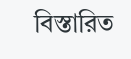বিস্তারিত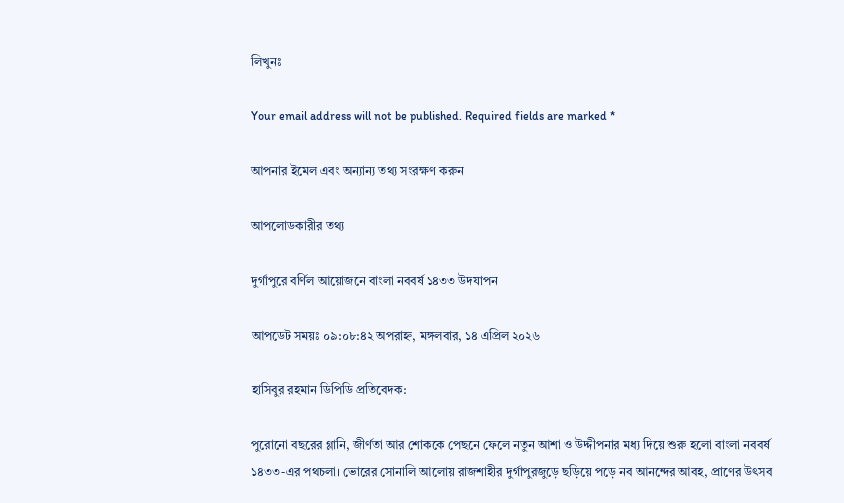লিখুনঃ

Your email address will not be published. Required fields are marked *

আপনার ইমেল এবং অন্যান্য তথ্য সংরক্ষণ করুন

আপলোডকারীর তথ্য

দুর্গাপুরে বর্ণিল আয়োজনে বাংলা নববর্ষ ১৪৩৩ উদযাপন

আপডেট সময়ঃ ০৯:০৮:৪২ অপরাহ্ন, মঙ্গলবার, ১৪ এপ্রিল ২০২৬

হাসিবুর রহমান ডিপিডি প্রতিবেদক:

পুরোনো বছরের গ্লানি, জীর্ণতা আর শোককে পেছনে ফেলে নতুন আশা ও উদ্দীপনার মধ্য দিয়ে শুরু হলো বাংলা নববর্ষ ১৪৩৩-এর পথচলা। ভোরের সোনালি আলোয় রাজশাহীর দুর্গাপুরজুড়ে ছড়িয়ে পড়ে নব আনন্দের আবহ, প্রাণের উৎসব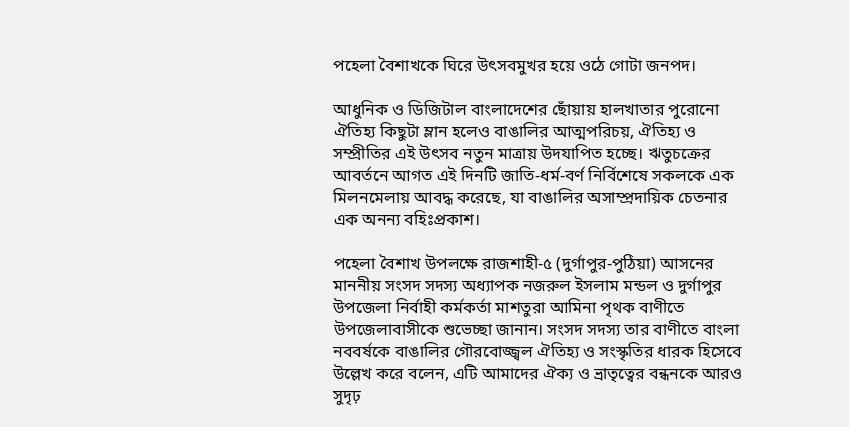পহেলা বৈশাখকে ঘিরে উৎসবমুখর হয়ে ওঠে গোটা জনপদ।

আধুনিক ও ডিজিটাল বাংলাদেশের ছোঁয়ায় হালখাতার পুরোনো ঐতিহ্য কিছুটা ম্লান হলেও বাঙালির আত্মপরিচয়, ঐতিহ্য ও সম্প্রীতির এই উৎসব নতুন মাত্রায় উদযাপিত হচ্ছে। ঋতুচক্রের আবর্তনে আগত এই দিনটি জাতি-ধর্ম-বর্ণ নির্বিশেষে সকলকে এক মিলনমেলায় আবদ্ধ করেছে, যা বাঙালির অসাম্প্রদায়িক চেতনার এক অনন্য বহিঃপ্রকাশ।

পহেলা বৈশাখ উপলক্ষে রাজশাহী-৫ (দুর্গাপুর-পুঠিয়া) আসনের মাননীয় সংসদ সদস্য অধ্যাপক নজরুল ইসলাম মন্ডল ও দুর্গাপুর উপজেলা নির্বাহী কর্মকর্তা মাশতুরা আমিনা পৃথক বাণীতে উপজেলাবাসীকে শুভেচ্ছা জানান। সংসদ সদস্য তার বাণীতে বাংলা নববর্ষকে বাঙালির গৌরবোজ্জ্বল ঐতিহ্য ও সংস্কৃতির ধারক হিসেবে উল্লেখ করে বলেন, এটি আমাদের ঐক্য ও ভ্রাতৃত্বের বন্ধনকে আরও সুদৃঢ়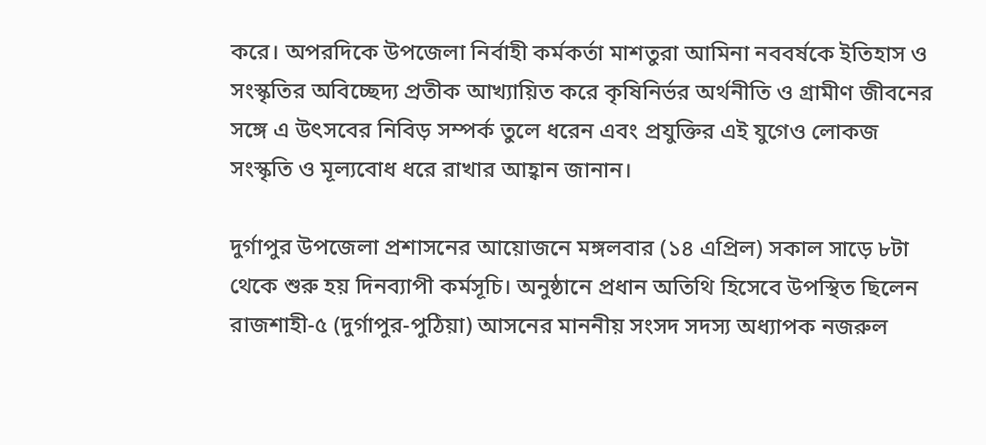করে। অপরদিকে উপজেলা নির্বাহী কর্মকর্তা মাশতুরা আমিনা নববর্ষকে ইতিহাস ও সংস্কৃতির অবিচ্ছেদ্য প্রতীক আখ্যায়িত করে কৃষিনির্ভর অর্থনীতি ও গ্রামীণ জীবনের সঙ্গে এ উৎসবের নিবিড় সম্পর্ক তুলে ধরেন এবং প্রযুক্তির এই যুগেও লোকজ সংস্কৃতি ও মূল্যবোধ ধরে রাখার আহ্বান জানান।

দুর্গাপুর উপজেলা প্রশাসনের আয়োজনে মঙ্গলবার (১৪ এপ্রিল) সকাল সাড়ে ৮টা থেকে শুরু হয় দিনব্যাপী কর্মসূচি। অনুষ্ঠানে প্রধান অতিথি হিসেবে উপস্থিত ছিলেন রাজশাহী-৫ (দুর্গাপুর-পুঠিয়া) আসনের মাননীয় সংসদ সদস্য অধ্যাপক নজরুল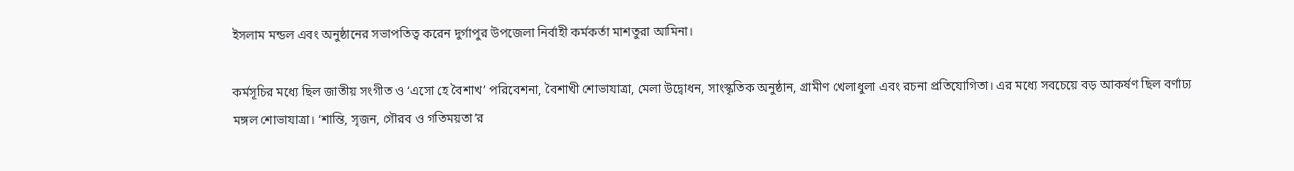ইসলাম মন্ডল এবং অনুষ্ঠানের সভাপতিত্ব করেন দুর্গাপুর উপজেলা নির্বাহী কর্মকর্তা মাশতুরা আমিনা।

কর্মসূচির মধ্যে ছিল জাতীয় সংগীত ও ‘এসো হে বৈশাখ’ পরিবেশনা, বৈশাখী শোভাযাত্রা, মেলা উদ্বোধন, সাংস্কৃতিক অনুষ্ঠান, গ্রামীণ খেলাধুলা এবং রচনা প্রতিযোগিতা। এর মধ্যে সবচেয়ে বড় আকর্ষণ ছিল বর্ণাঢ্য মঙ্গল শোভাযাত্রা। ‘শান্তি, সৃজন, গৌরব ও গতিময়তা’র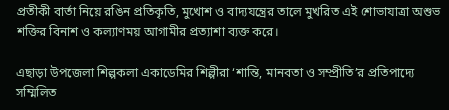প্রতীকী বার্তা নিয়ে রঙিন প্রতিকৃতি, মুখোশ ও বাদ্যযন্ত্রের তালে মুখরিত এই শোভাযাত্রা অশুভ শক্তির বিনাশ ও কল্যাণময় আগামীর প্রত্যাশা ব্যক্ত করে।

এছাড়া উপজেলা শিল্পকলা একাডেমির শিল্পীরা ‘শান্তি, মানবতা ও সম্প্রীতি’র প্রতিপাদ্যে সম্মিলিত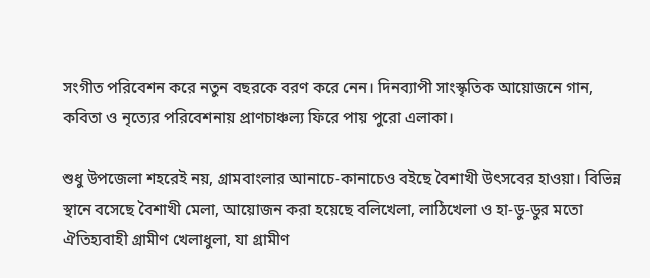সংগীত পরিবেশন করে নতুন বছরকে বরণ করে নেন। দিনব্যাপী সাংস্কৃতিক আয়োজনে গান, কবিতা ও নৃত্যের পরিবেশনায় প্রাণচাঞ্চল্য ফিরে পায় পুরো এলাকা।

শুধু উপজেলা শহরেই নয়, গ্রামবাংলার আনাচে-কানাচেও বইছে বৈশাখী উৎসবের হাওয়া। বিভিন্ন স্থানে বসেছে বৈশাখী মেলা, আয়োজন করা হয়েছে বলিখেলা, লাঠিখেলা ও হা-ডু-ডুর মতো ঐতিহ্যবাহী গ্রামীণ খেলাধুলা, যা গ্রামীণ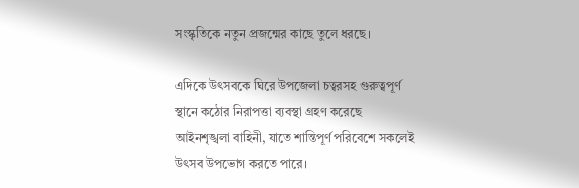সংস্কৃতিকে নতুন প্রজন্মের কাছে তুলে ধরছে।

এদিকে উৎসবকে ঘিরে উপজেলা চত্বরসহ গুরুত্বপূর্ণ স্থানে কঠোর নিরাপত্তা ব্যবস্থা গ্রহণ করেছে আইনশৃঙ্খলা বাহিনী, যাতে শান্তিপূর্ণ পরিবেশে সকলেই উৎসব উপভোগ করতে পারে।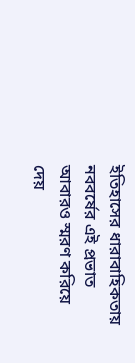ইতিহাসের ধারাবাহিকতায় নববর্ষের এই প্রভাত আবারও স্মরণ করিয়ে দেয়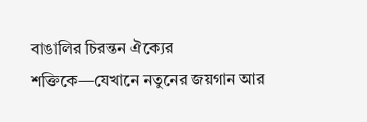বাঙালির চিরন্তন ঐক্যের শক্তিকে—যেখানে নতুনের জয়গান আর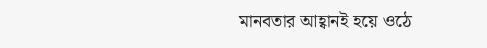মানবতার আহ্বানই হয়ে ওঠে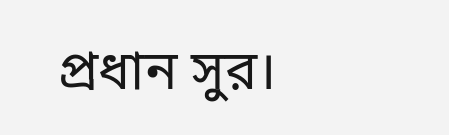প্রধান সুর।